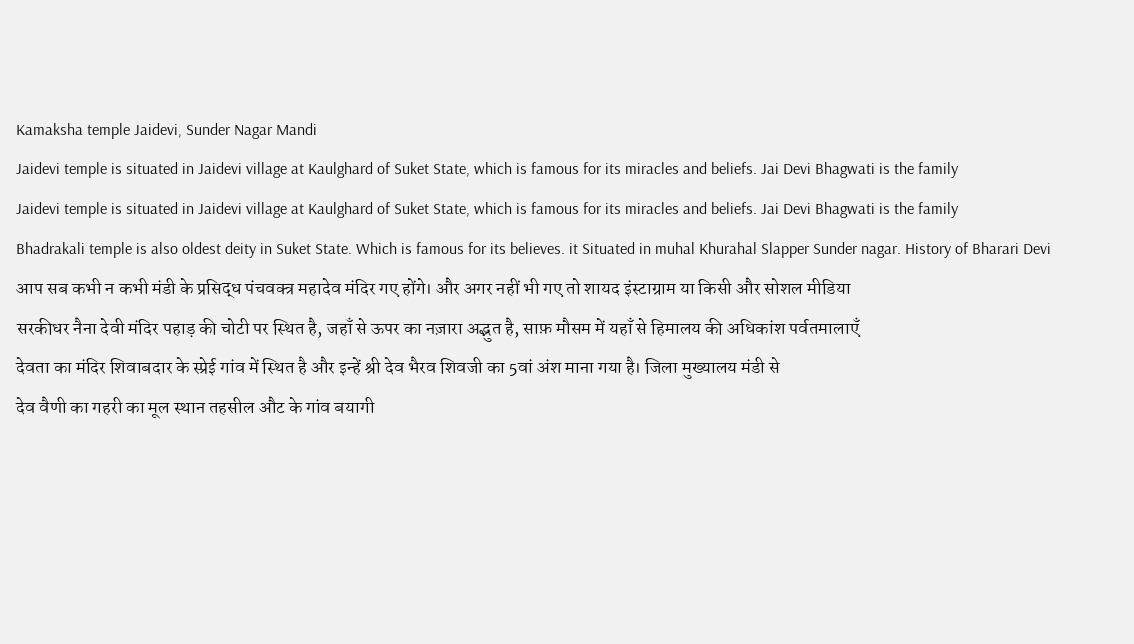Kamaksha temple Jaidevi, Sunder Nagar Mandi
Jaidevi temple is situated in Jaidevi village at Kaulghard of Suket State, which is famous for its miracles and beliefs. Jai Devi Bhagwati is the family
Jaidevi temple is situated in Jaidevi village at Kaulghard of Suket State, which is famous for its miracles and beliefs. Jai Devi Bhagwati is the family
Bhadrakali temple is also oldest deity in Suket State. Which is famous for its believes. it Situated in muhal Khurahal Slapper Sunder nagar. History of Bharari Devi
आप सब कभी न कभी मंडी के प्रसिद्ध पंचवक्त्र महादेव मंदिर गए होंगे। और अगर नहीं भी गए तो शायद इंस्टाग्राम या किसी और सोशल मीडिया
सरकीधर नैना देवी मंदिर पहाड़ की चोटी पर स्थित है, जहाँ से ऊपर का नज़ारा अद्भुत है, साफ़ मौसम में यहाँ से हिमालय की अधिकांश पर्वतमालाएँ
देवता का मंदिर शिवाबदार के स्प्रेई गांव में स्थित है और इन्हें श्री देव भैरव शिवजी का 5वां अंश माना गया है। जिला मुख्यालय मंडी से
देव वैणी का गहरी का मूल स्थान तहसील औट के गांव बयागी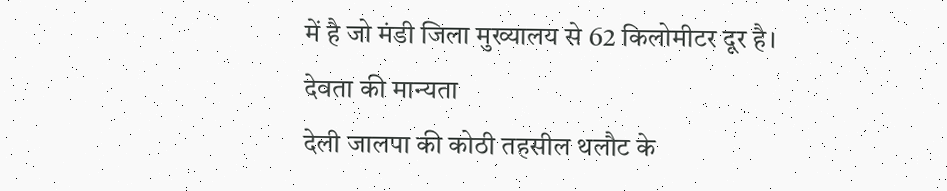में है जो मंडी जिला मुख्यालय से 62 किलोमीटर दूर है। देवता की मान्यता
देली जालपा की कोठी तहसील थलौट के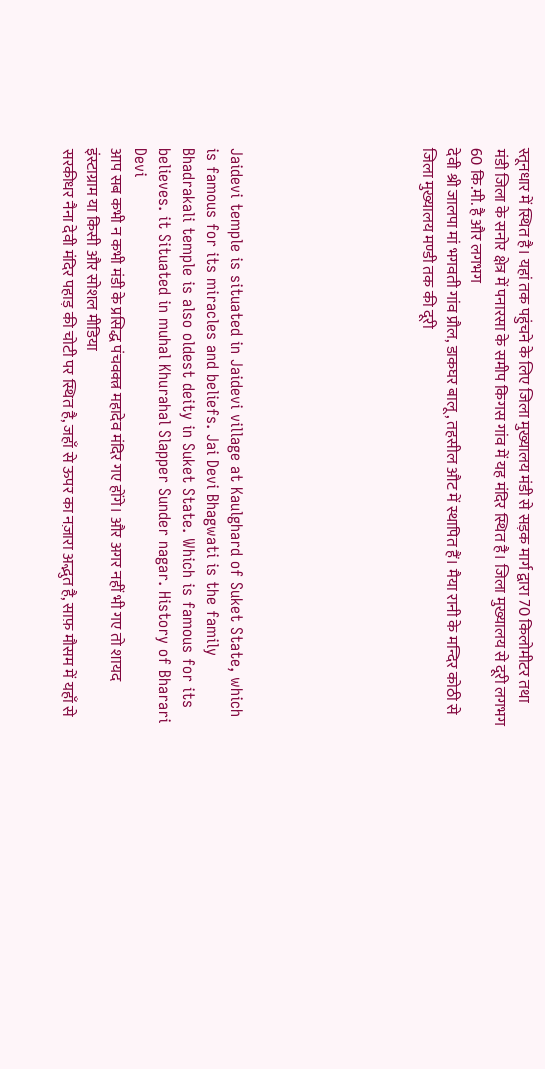स्तूनधार में स्थित है। यहां तक पहुंचने के लिए जिला मुख्यालय मंडी से सड़क मार्ग द्वारा 70 किलोमीटर तथा
मंडी जिला के सनोर क्षेत्र में पनारसा के समीप किगस गांव में यह मंदिर स्थित है। जिला मुख्यालय से दूरी लगभग 60 कि.मी. है और लगभग
देवी श्री जालपा मां भगवती गांव प्रौल, डाकघर बालू, तहसील औट में स्थापित हैं। मैया रानी के मन्दिर कोठी से जिला मुख्यालय मण्डी तक की दूरी







Jaidevi temple is situated in Jaidevi village at Kaulghard of Suket State, which is famous for its miracles and beliefs. Jai Devi Bhagwati is the family
Bhadrakali temple is also oldest deity in Suket State. Which is famous for its believes. it Situated in muhal Khurahal Slapper Sunder nagar. History of Bharari Devi
आप सब कभी न कभी मंडी के प्रसिद्ध पंचवक्त्र महादेव मंदिर गए होंगे। और अगर नहीं भी गए तो शायद इंस्टाग्राम या किसी और सोशल मीडिया
सरकीधर नैना देवी मंदिर पहाड़ की चोटी पर स्थित है, जहाँ से ऊपर का नज़ारा अद्भुत है, साफ़ मौसम में यहाँ से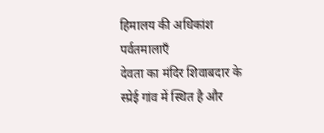हिमालय की अधिकांश पर्वतमालाएँ
देवता का मंदिर शिवाबदार के स्प्रेई गांव में स्थित है और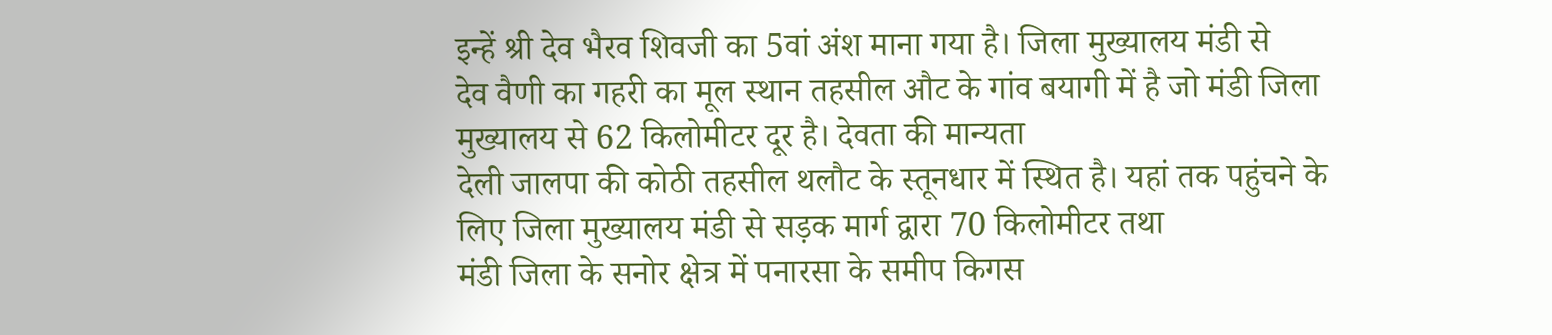इन्हें श्री देव भैरव शिवजी का 5वां अंश माना गया है। जिला मुख्यालय मंडी से
देव वैणी का गहरी का मूल स्थान तहसील औट के गांव बयागी में है जो मंडी जिला मुख्यालय से 62 किलोमीटर दूर है। देवता की मान्यता
देली जालपा की कोठी तहसील थलौट के स्तूनधार में स्थित है। यहां तक पहुंचने के लिए जिला मुख्यालय मंडी से सड़क मार्ग द्वारा 70 किलोमीटर तथा
मंडी जिला के सनोर क्षेत्र में पनारसा के समीप किगस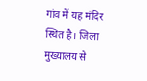गांव में यह मंदिर स्थित है। जिला मुख्यालय से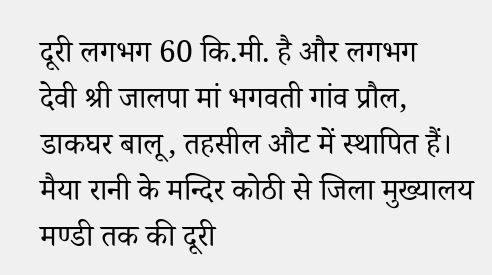दूरी लगभग 60 कि.मी. है और लगभग
देवी श्री जालपा मां भगवती गांव प्रौल, डाकघर बालू, तहसील औट में स्थापित हैं। मैया रानी के मन्दिर कोठी से जिला मुख्यालय मण्डी तक की दूरी